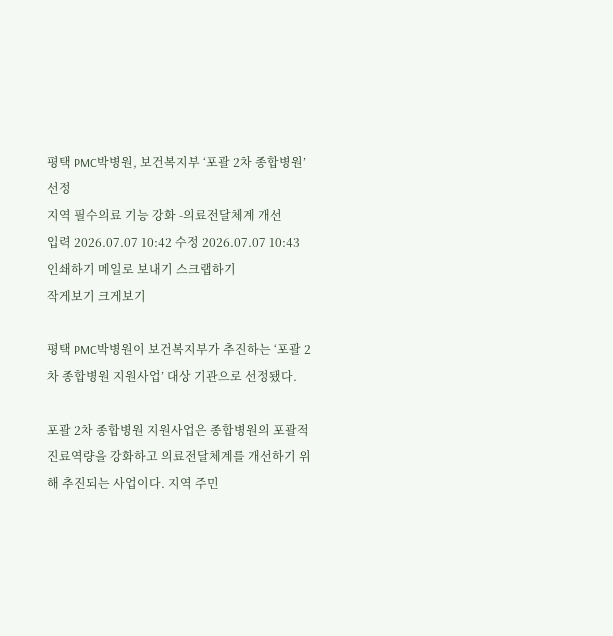평택 PMC박병원, 보건복지부 ‘포괄 2차 종합병원’ 선정
지역 필수의료 기능 강화 -의료전달체계 개선
입력 2026.07.07 10:42 수정 2026.07.07 10:43
인쇄하기 메일로 보내기 스크랩하기
작게보기 크게보기

평택 PMC박병원이 보건복지부가 추진하는 ‘포괄 2차 종합병원 지원사업’ 대상 기관으로 선정됐다.

포괄 2차 종합병원 지원사업은 종합병원의 포괄적 진료역량을 강화하고 의료전달체계를 개선하기 위해 추진되는 사업이다. 지역 주민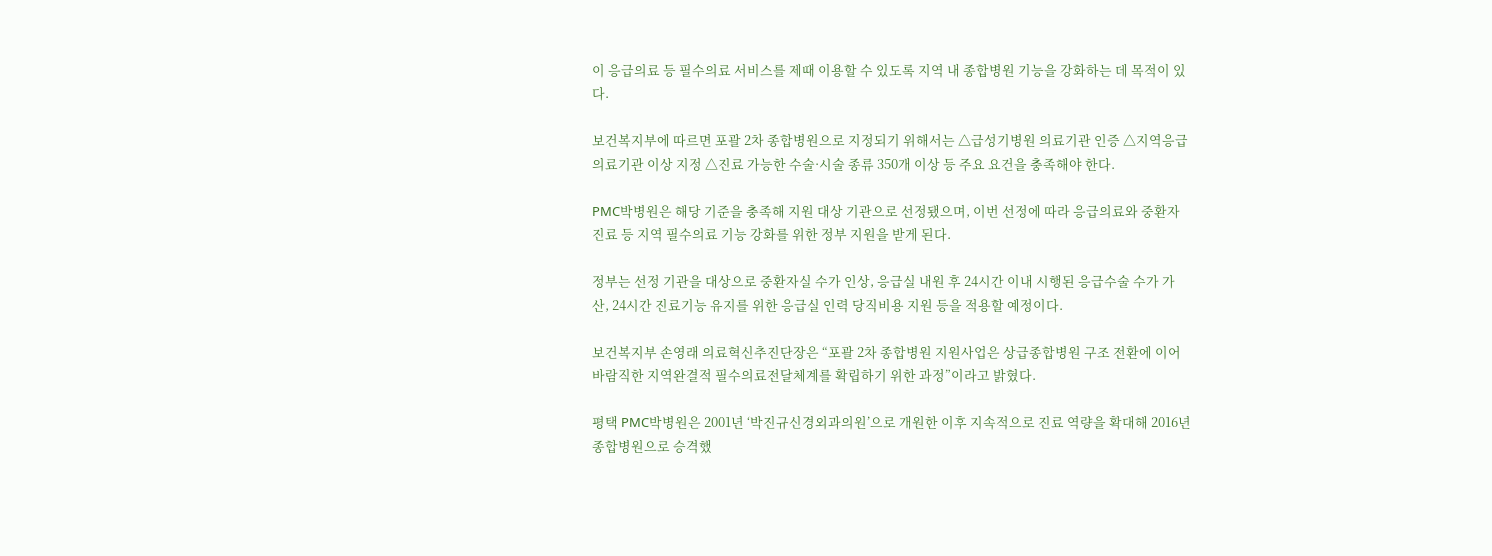이 응급의료 등 필수의료 서비스를 제때 이용할 수 있도록 지역 내 종합병원 기능을 강화하는 데 목적이 있다.

보건복지부에 따르면 포괄 2차 종합병원으로 지정되기 위해서는 △급성기병원 의료기관 인증 △지역응급의료기관 이상 지정 △진료 가능한 수술·시술 종류 350개 이상 등 주요 요건을 충족해야 한다.

PMC박병원은 해당 기준을 충족해 지원 대상 기관으로 선정됐으며, 이번 선정에 따라 응급의료와 중환자 진료 등 지역 필수의료 기능 강화를 위한 정부 지원을 받게 된다.

정부는 선정 기관을 대상으로 중환자실 수가 인상, 응급실 내원 후 24시간 이내 시행된 응급수술 수가 가산, 24시간 진료기능 유지를 위한 응급실 인력 당직비용 지원 등을 적용할 예정이다.

보건복지부 손영래 의료혁신추진단장은 “포괄 2차 종합병원 지원사업은 상급종합병원 구조 전환에 이어 바람직한 지역완결적 필수의료전달체계를 확립하기 위한 과정”이라고 밝혔다.

평택 PMC박병원은 2001년 ‘박진규신경외과의원’으로 개원한 이후 지속적으로 진료 역량을 확대해 2016년 종합병원으로 승격했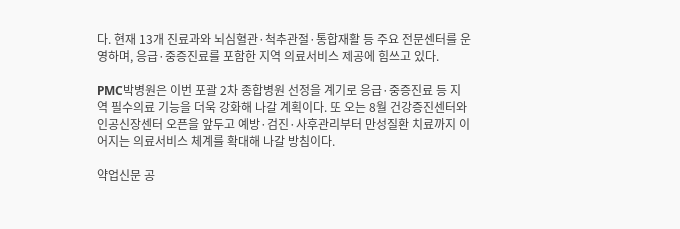다. 현재 13개 진료과와 뇌심혈관·척추관절·통합재활 등 주요 전문센터를 운영하며, 응급·중증진료를 포함한 지역 의료서비스 제공에 힘쓰고 있다.

PMC박병원은 이번 포괄 2차 종합병원 선정을 계기로 응급·중증진료 등 지역 필수의료 기능을 더욱 강화해 나갈 계획이다. 또 오는 8월 건강증진센터와 인공신장센터 오픈을 앞두고 예방·검진·사후관리부터 만성질환 치료까지 이어지는 의료서비스 체계를 확대해 나갈 방침이다.

약업신문 공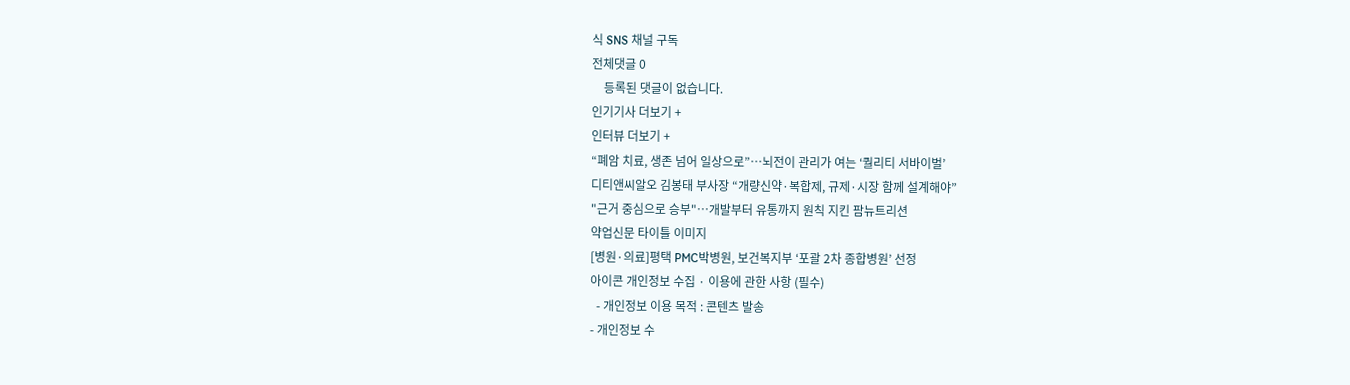식 SNS 채널 구독
전체댓글 0
    등록된 댓글이 없습니다.
인기기사 더보기 +
인터뷰 더보기 +
“폐암 치료, 생존 넘어 일상으로”…뇌전이 관리가 여는 ‘퀄리티 서바이벌’
디티앤씨알오 김봉태 부사장 “개량신약·복합제, 규제·시장 함께 설계해야”
"근거 중심으로 승부"…개발부터 유통까지 원칙 지킨 팜뉴트리션
약업신문 타이틀 이미지
[병원·의료]평택 PMC박병원, 보건복지부 ‘포괄 2차 종합병원’ 선정
아이콘 개인정보 수집 · 이용에 관한 사항 (필수)
  - 개인정보 이용 목적 : 콘텐츠 발송
- 개인정보 수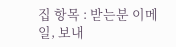집 항목 : 받는분 이메일, 보내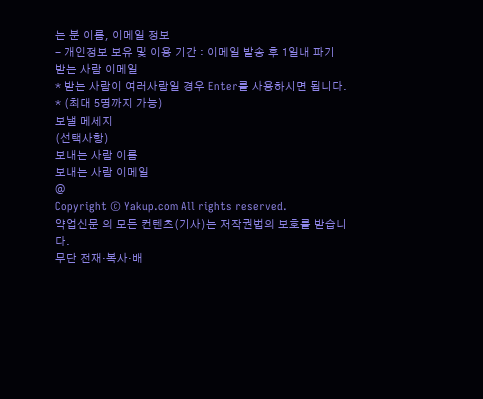는 분 이름, 이메일 정보
- 개인정보 보유 및 이용 기간 : 이메일 발송 후 1일내 파기
받는 사람 이메일
* 받는 사람이 여러사람일 경우 Enter를 사용하시면 됩니다.
* (최대 5명까지 가능)
보낼 메세지
(선택사항)
보내는 사람 이름
보내는 사람 이메일
@
Copyright © Yakup.com All rights reserved.
약업신문 의 모든 컨텐츠(기사)는 저작권법의 보호를 받습니다.
무단 전재·복사·배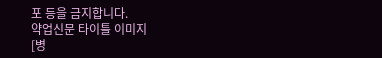포 등을 금지합니다.
약업신문 타이틀 이미지
[병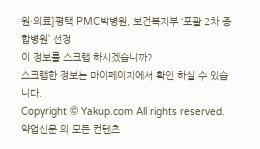원·의료]평택 PMC박병원, 보건복지부 ‘포괄 2차 종합병원’ 선정
이 정보를 스크랩 하시겠습니까?
스크랩한 정보는 마이페이지에서 확인 하실 수 있습니다.
Copyright © Yakup.com All rights reserved.
약업신문 의 모든 컨텐츠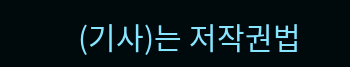(기사)는 저작권법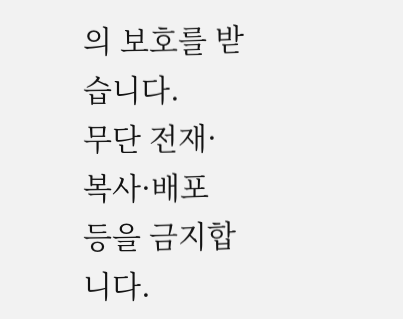의 보호를 받습니다.
무단 전재·복사·배포 등을 금지합니다.